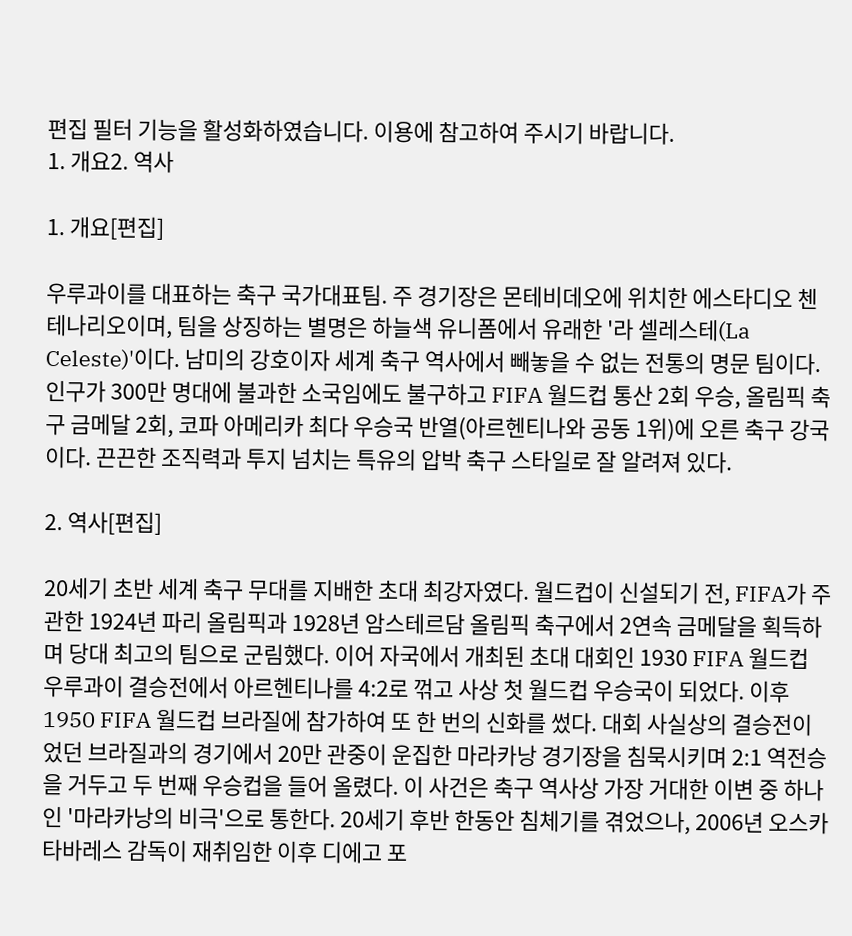편집 필터 기능을 활성화하였습니다. 이용에 참고하여 주시기 바랍니다.
1. 개요2. 역사

1. 개요[편집]

우루과이를 대표하는 축구 국가대표팀. 주 경기장은 몬테비데오에 위치한 에스타디오 첸테나리오이며, 팀을 상징하는 별명은 하늘색 유니폼에서 유래한 '라 셀레스테(La Celeste)'이다. 남미의 강호이자 세계 축구 역사에서 빼놓을 수 없는 전통의 명문 팀이다. 인구가 300만 명대에 불과한 소국임에도 불구하고 FIFA 월드컵 통산 2회 우승, 올림픽 축구 금메달 2회, 코파 아메리카 최다 우승국 반열(아르헨티나와 공동 1위)에 오른 축구 강국이다. 끈끈한 조직력과 투지 넘치는 특유의 압박 축구 스타일로 잘 알려져 있다.

2. 역사[편집]

20세기 초반 세계 축구 무대를 지배한 초대 최강자였다. 월드컵이 신설되기 전, FIFA가 주관한 1924년 파리 올림픽과 1928년 암스테르담 올림픽 축구에서 2연속 금메달을 획득하며 당대 최고의 팀으로 군림했다. 이어 자국에서 개최된 초대 대회인 1930 FIFA 월드컵 우루과이 결승전에서 아르헨티나를 4:2로 꺾고 사상 첫 월드컵 우승국이 되었다. 이후 1950 FIFA 월드컵 브라질에 참가하여 또 한 번의 신화를 썼다. 대회 사실상의 결승전이었던 브라질과의 경기에서 20만 관중이 운집한 마라카낭 경기장을 침묵시키며 2:1 역전승을 거두고 두 번째 우승컵을 들어 올렸다. 이 사건은 축구 역사상 가장 거대한 이변 중 하나인 '마라카낭의 비극'으로 통한다. 20세기 후반 한동안 침체기를 겪었으나, 2006년 오스카 타바레스 감독이 재취임한 이후 디에고 포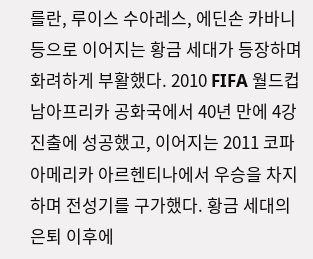를란, 루이스 수아레스, 에딘손 카바니 등으로 이어지는 황금 세대가 등장하며 화려하게 부활했다. 2010 FIFA 월드컵 남아프리카 공화국에서 40년 만에 4강 진출에 성공했고, 이어지는 2011 코파 아메리카 아르헨티나에서 우승을 차지하며 전성기를 구가했다. 황금 세대의 은퇴 이후에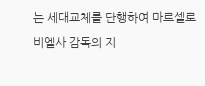는 세대교체를 단행하여 마르셀로 비엘사 감독의 지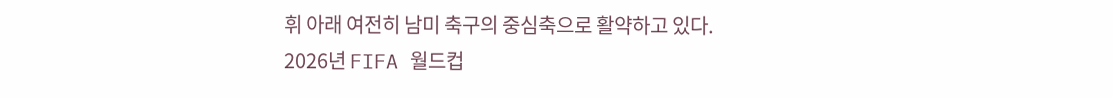휘 아래 여전히 남미 축구의 중심축으로 활약하고 있다. 2026년 FIFA 월드컵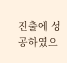진출에 성공하였으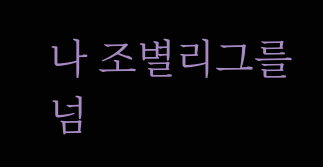나 조별리그를 넘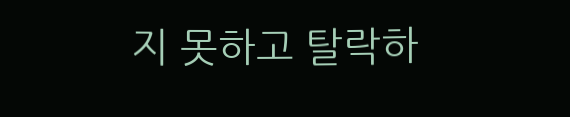지 못하고 탈락하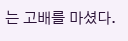는 고배를 마셨다.